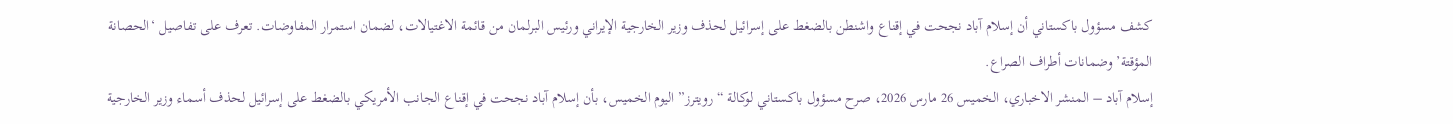كشف مسؤول باكستاني أن إسلام آباد نجحت في إقناع واشنطن بالضغط على إسرائيل لحذف وزير الخارجية الإيراني ورئيس البرلمان من قائمة الاغتيالات، لضمان استمرار المفاوضات. تعرف على تفاصيل ‘الحصانة المؤقتة’ وضمانات أطراف الصراع.
إسلام آباد – المنشر الاخباري، الخميس 26 مارس 2026، صرح مسؤول باكستاني لوكالة “رويترز” اليوم الخميس، بأن إسلام آباد نجحت في إقناع الجانب الأمريكي بالضغط على إسرائيل لحذف أسماء وزير الخارجية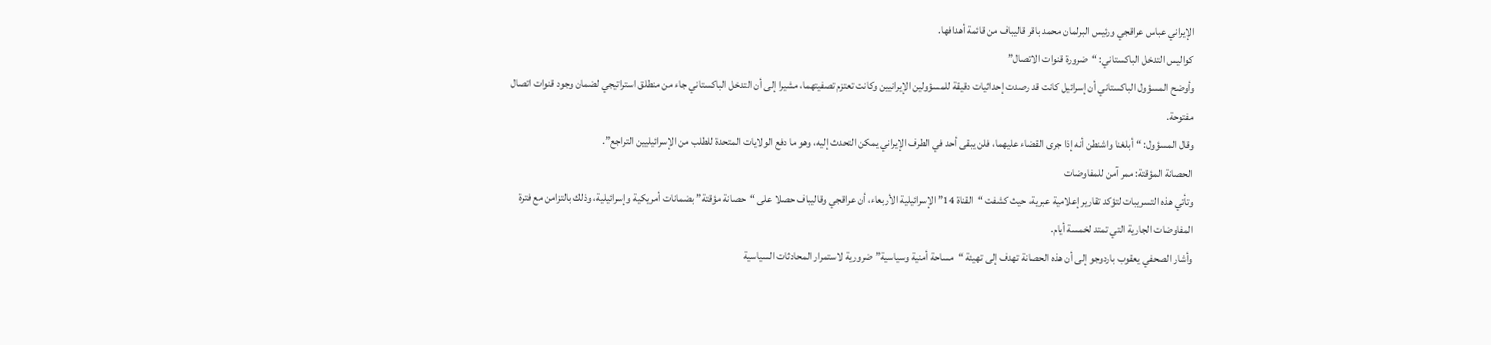الإيراني عباس عراقجي ورئيس البرلمان محمد باقر قاليباف من قائمة أهدافها.
كواليس التدخل الباكستاني: “ضرورة قنوات الاتصال”
وأوضح المسؤول الباكستاني أن إسرائيل كانت قد رصدت إحداثيات دقيقة للمسؤولين الإيرانيين وكانت تعتزم تصفيتهما، مشيرا إلى أن التدخل الباكستاني جاء من منطلق استراتيجي لضمان وجود قنوات اتصال مفتوحة.
وقال المسؤول: “أبلغنا واشنطن أنه إذا جرى القضاء عليهما، فلن يبقى أحد في الطرف الإيراني يمكن التحدث إليه، وهو ما دفع الولايات المتحدة للطلب من الإسرائيليين التراجع”.
الحصانة المؤقتة: ممر آمن للمفاوضات
وتأتي هذه التسريبات لتؤكد تقارير إعلامية عبرية، حيث كشفت “القناة 14” الإسرائيلية الأربعاء، أن عراقجي وقاليباف حصلا على “حصانة مؤقتة” بضمانات أمريكية وإسرائيلية، وذلك بالتزامن مع فترة المفاوضات الجارية التي تمتد لخمسة أيام.
وأشار الصحفي يعقوب باردوجو إلى أن هذه الحصانة تهدف إلى تهيئة “مساحة أمنية وسياسية” ضرورية لاستمرار المحادثات السياسية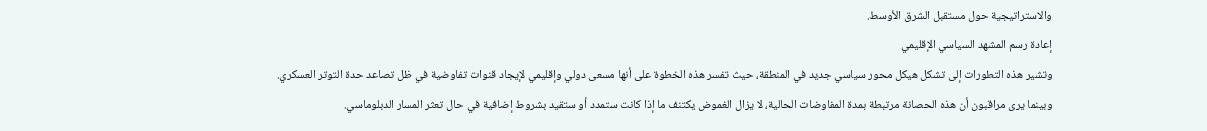والاستراتيجية حول مستقبل الشرق الأوسط.
إعادة رسم المشهد السياسي الإقليمي
وتشير هذه التطورات إلى تشكل هيكل محور سياسي جديد في المنطقة، حيث تفسر هذه الخطوة على أنها مسعى دولي وإقليمي لإيجاد قنوات تفاوضية في ظل تصاعد حدة التوتر العسكري.
وبينما يرى مراقبون أن هذه الحصانة مرتبطة بمدة المفاوضات الحالية، لا يزال الغموض يكتنف ما إذا كانت ستمدد أو ستقيد بشروط إضافية في حال تعثر المسار الدبلوماسي.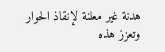هدنة غير معلنة لإنقاذ الحوار
وتعزز هذه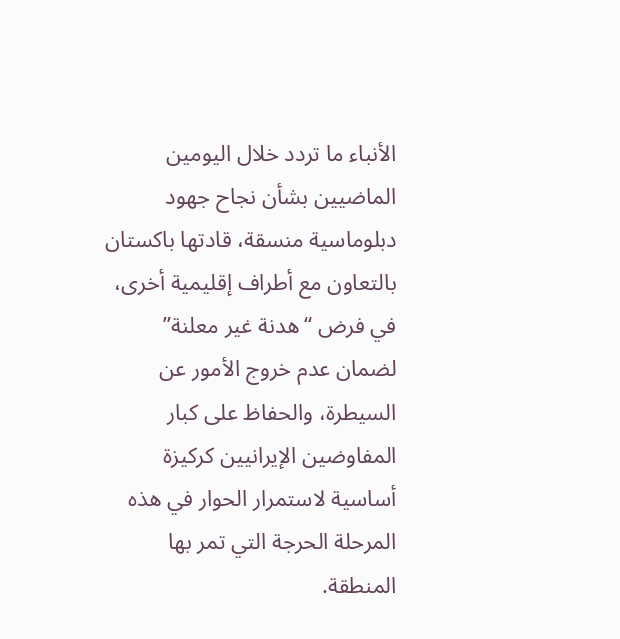الأنباء ما تردد خلال اليومين الماضيين بشأن نجاح جهود دبلوماسية منسقة، قادتها باكستان بالتعاون مع أطراف إقليمية أخرى، في فرض “هدنة غير معلنة” لضمان عدم خروج الأمور عن السيطرة، والحفاظ على كبار المفاوضين الإيرانيين كركيزة أساسية لاستمرار الحوار في هذه المرحلة الحرجة التي تمر بها المنطقة.